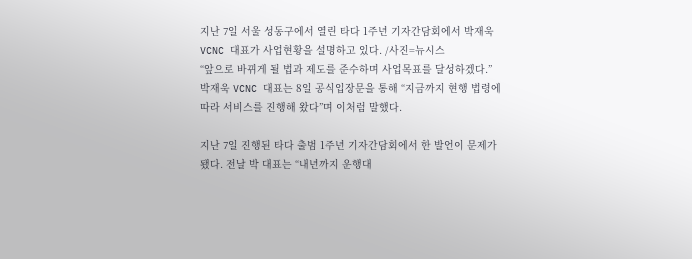지난 7일 서울 성동구에서 열린 타다 1주년 기자간담회에서 박재욱 VCNC 대표가 사업현황을 설명하고 있다. /사진=뉴시스
“앞으로 바뀌게 될 법과 제도를 준수하며 사업목표를 달성하겠다.”
박재욱 VCNC 대표는 8일 공식입장문을 통해 “지금까지 현행 법령에 따라 서비스를 진행해 왔다”며 이처럼 말했다.

지난 7일 진행된 타다 출범 1주년 기자간담회에서 한 발언이 문제가 됐다. 전날 박 대표는 “내년까지 운행대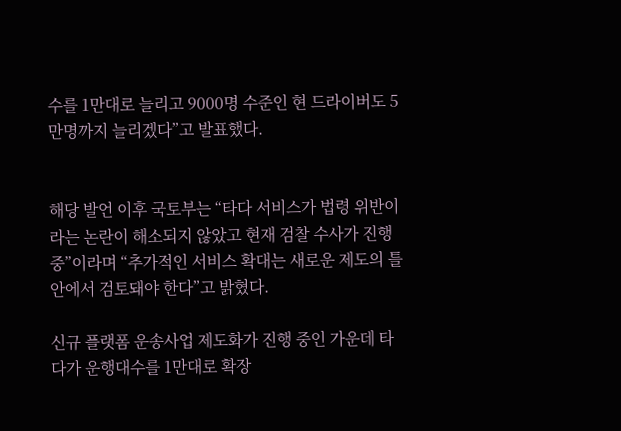수를 1만대로 늘리고 9000명 수준인 현 드라이버도 5만명까지 늘리겠다”고 발표했다.


해당 발언 이후 국토부는 “타다 서비스가 법령 위반이라는 논란이 해소되지 않았고 현재 검찰 수사가 진행 중”이라며 “추가적인 서비스 확대는 새로운 제도의 틀 안에서 검토돼야 한다”고 밝혔다.

신규 플랫폼 운송사업 제도화가 진행 중인 가운데 타다가 운행대수를 1만대로 확장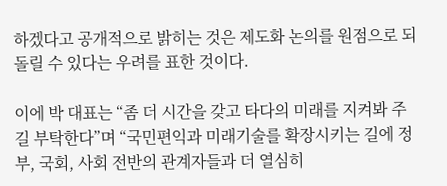하겠다고 공개적으로 밝히는 것은 제도화 논의를 원점으로 되돌릴 수 있다는 우려를 표한 것이다.

이에 박 대표는 “좀 더 시간을 갖고 타다의 미래를 지켜봐 주길 부탁한다”며 “국민편익과 미래기술를 확장시키는 길에 정부, 국회, 사회 전반의 관계자들과 더 열심히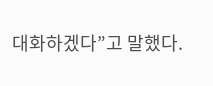대화하겠다”고 말했다.